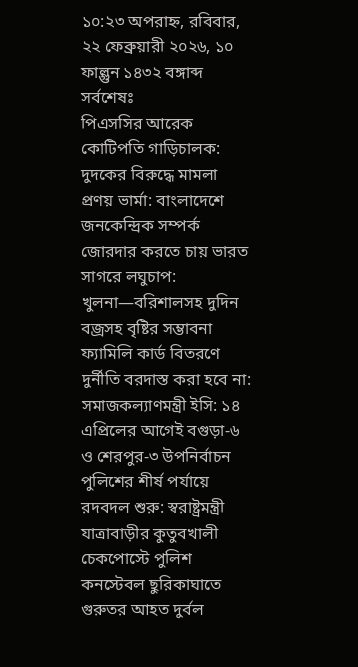১০:২৩ অপরাহ্ন, রবিবার, ২২ ফেব্রুয়ারী ২০২৬, ১০ ফাল্গুন ১৪৩২ বঙ্গাব্দ
সর্বশেষঃ
পিএসসির আরেক কোটিপতি গাড়িচালক: দুদকের বিরুদ্ধে মামলা প্রণয় ভার্মা: বাংলাদেশে জনকেন্দ্রিক সম্পর্ক জোরদার করতে চায় ভারত সাগরে লঘুচাপ: খুলনা—বরিশালসহ দুদিন বজ্রসহ বৃষ্টির সম্ভাবনা ফ্যামিলি কার্ড বিতরণে দুর্নীতি বরদাস্ত করা হবে না: সমাজকল্যাণমন্ত্রী ইসি: ১৪ এপ্রিলের আগেই বগুড়া-৬ ও শেরপুর-৩ উপনির্বাচন পুলিশের শীর্ষ পর্যায়ে রদবদল শুরু: স্বরাষ্ট্রমন্ত্রী যাত্রাবাড়ীর কুতুবখালী চেকপোস্টে পুলিশ কনস্টেবল ছুরিকাঘাতে গুরুতর আহত দুর্বল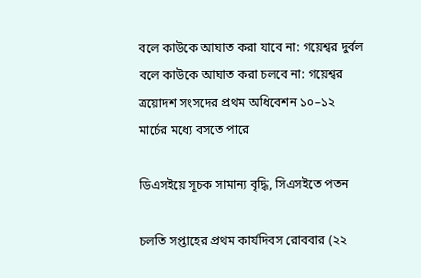বলে কাউকে আঘাত করা যাবে না: গয়েশ্বর দুর্বল বলে কাউকে আঘাত করা চলবে না: গয়েশ্বর ত্রয়োদশ সংসদের প্রথম অধিবেশন ১০–১২ মার্চের মধ্যে বসতে পারে

ডিএসইয়ে সূচক সামান্য বৃদ্ধি, সিএসইতে পতন

চলতি সপ্তাহের প্রথম কার্যদিবস রোববার (২২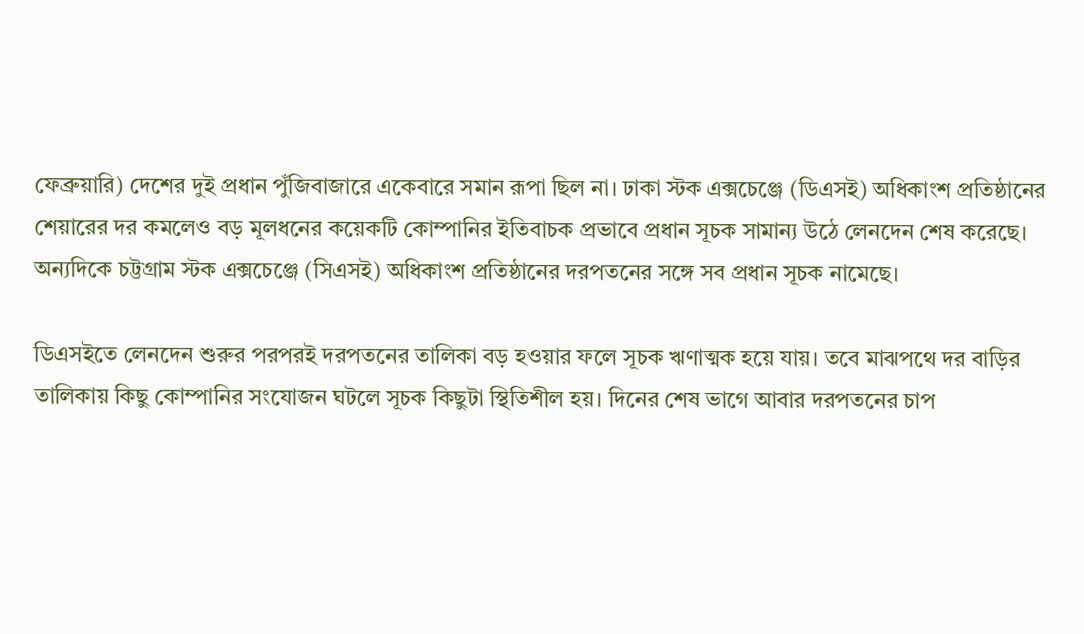ফেব্রুয়ারি) দেশের দুই প্রধান পুঁজিবাজারে একেবারে সমান রূপা ছিল না। ঢাকা স্টক এক্সচেঞ্জে (ডিএসই) অধিকাংশ প্রতিষ্ঠানের শেয়ারের দর কমলেও বড় মূলধনের কয়েকটি কোম্পানির ইতিবাচক প্রভাবে প্রধান সূচক সামান্য উঠে লেনদেন শেষ করেছে। অন্যদিকে চট্টগ্রাম স্টক এক্সচেঞ্জে (সিএসই) অধিকাংশ প্রতিষ্ঠানের দরপতনের সঙ্গে সব প্রধান সূচক নামেছে।

ডিএসইতে লেনদেন শুরুর পরপরই দরপতনের তালিকা বড় হওয়ার ফলে সূচক ঋণাত্মক হয়ে যায়। তবে মাঝপথে দর বাড়ির তালিকায় কিছু কোম্পানির সংযোজন ঘটলে সূচক কিছুটা স্থিতিশীল হয়। দিনের শেষ ভাগে আবার দরপতনের চাপ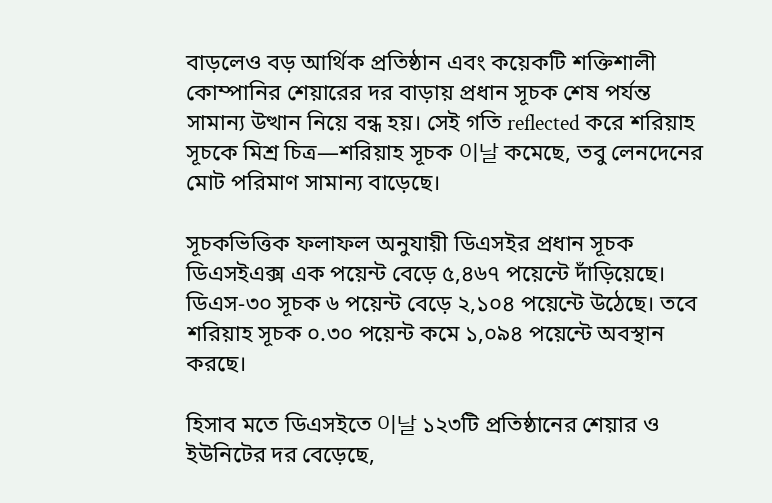বাড়লেও বড় আর্থিক প্রতিষ্ঠান এবং কয়েকটি শক্তিশালী কোম্পানির শেয়ারের দর বাড়ায় প্রধান সূচক শেষ পর্যন্ত সামান্য উত্থান নিয়ে বন্ধ হয়। সেই গতি reflected করে শরিয়াহ সূচকে মিশ্র চিত্র—শরিয়াহ সূচক 이날 কমেছে, তবু লেনদেনের মোট পরিমাণ সামান্য বাড়েছে।

সূচকভিত্তিক ফলাফল অনুযায়ী ডিএসইর প্রধান সূচক ডিএসইএক্স এক পয়েন্ট বেড়ে ৫,৪৬৭ পয়েন্টে দাঁড়িয়েছে। ডিএস-৩০ সূচক ৬ পয়েন্ট বেড়ে ২,১০৪ পয়েন্টে উঠেছে। তবে শরিয়াহ সূচক ০.৩০ পয়েন্ট কমে ১,০৯৪ পয়েন্টে অবস্থান করছে।

হিসাব মতে ডিএসইতে 이날 ১২৩টি প্রতিষ্ঠানের শেয়ার ও ইউনিটের দর বেড়েছে,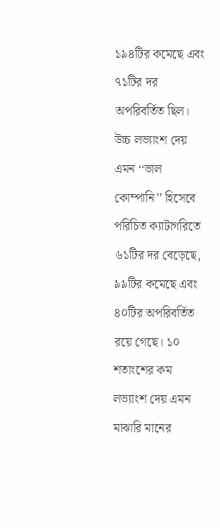১৯৪টির কমেছে এবং ৭১টির দর অপরিবর্তিত ছিল। উচ্চ লভ্যাংশ দেয় এমন ‘‘ভাল কোম্পানি’’ হিসেবে পরিচিত ক্যাটাগরিতে ৬১টির দর বেড়েছে, ৯৯টির কমেছে এবং ৪০টির অপরিবর্তিত রয়ে গেছে। ১০ শতাংশের কম লভ্যাংশ দেয় এমন মাঝারি মানের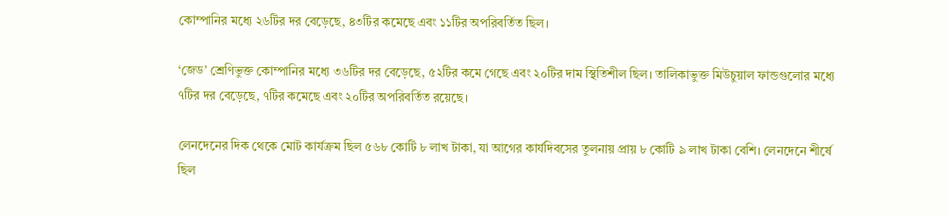কোম্পানির মধ্যে ২৬টির দর বেড়েছে, ৪৩টির কমেছে এবং ১১টির অপরিবর্তিত ছিল।

‘জেড’ শ্রেণিভুক্ত কোম্পানির মধ্যে ৩৬টির দর বেড়েছে, ৫২টির কমে গেছে এবং ২০টির দাম স্থিতিশীল ছিল। তালিকাভুক্ত মিউচুয়াল ফান্ডগুলোর মধ্যে ৭টির দর বেড়েছে, ৭টির কমেছে এবং ২০টির অপরিবর্তিত রয়েছে।

লেনদেনের দিক থেকে মোট কার্যক্রম ছিল ৫৬৮ কোটি ৮ লাখ টাকা, যা আগের কার্যদিবসের তুলনায় প্রায় ৮ কোটি ৯ লাখ টাকা বেশি। লেনদেনে শীর্ষে ছিল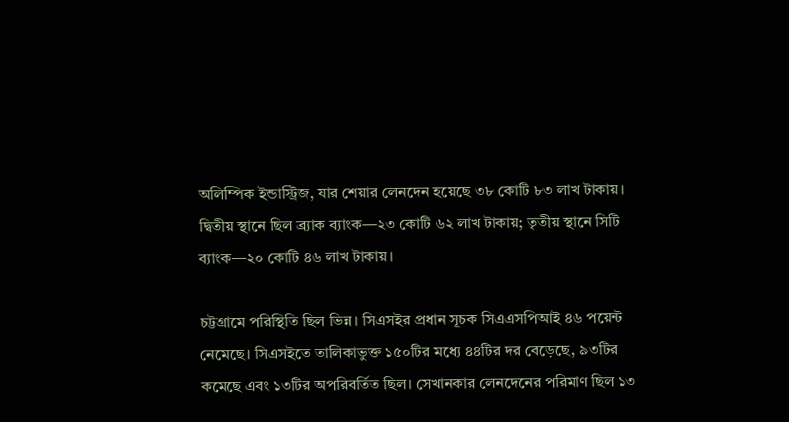অলিম্পিক ইন্ডাস্ট্রিজ, যার শেয়ার লেনদেন হয়েছে ৩৮ কোটি ৮৩ লাখ টাকায়। দ্বিতীয় স্থানে ছিল ব্র্যাক ব্যাংক—২৩ কোটি ৬২ লাখ টাকায়; তৃতীয় স্থানে সিটি ব্যাংক—২০ কোটি ৪৬ লাখ টাকায়।

চট্টগ্রামে পরিস্থিতি ছিল ভিন্ন। সিএসইর প্রধান সূচক সিএএসপিআই ৪৬ পয়েন্ট নেমেছে। সিএসইতে তালিকাভুক্ত ১৫০টির মধ্যে ৪৪টির দর বেড়েছে, ৯৩টির কমেছে এবং ১৩টির অপরিবর্তিত ছিল। সেখানকার লেনদেনের পরিমাণ ছিল ১৩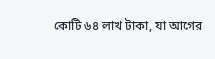কোটি ৬৪ লাখ টাকা, যা আগের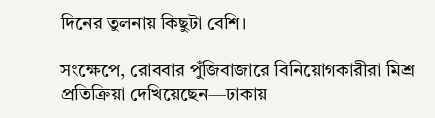দিনের তুলনায় কিছুটা বেশি।

সংক্ষেপে, রোববার পুঁজিবাজারে বিনিয়োগকারীরা মিশ্র প্রতিক্রিয়া দেখিয়েছেন—ঢাকায়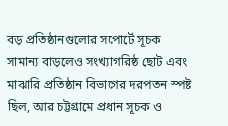বড় প্রতিষ্ঠানগুলোর সপোর্টে সূচক সামান্য বাড়লেও সংখ্যাগরিষ্ঠ ছোট এবং মাঝারি প্রতিষ্ঠান বিভাগের দরপতন স্পষ্ট ছিল, আর চট্টগ্রামে প্রধান সূচক ও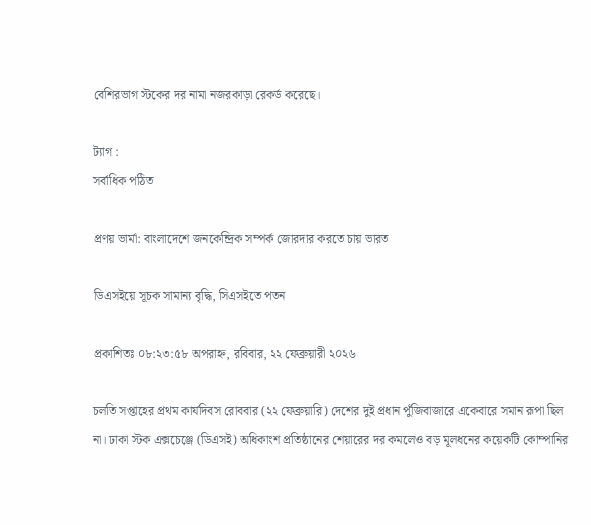বেশিরভাগ স্টকের দর নামা নজরকাড়া রেকর্ড করেছে।

ট্যাগ :
সর্বাধিক পঠিত

প্রণয় ভার্মা: বাংলাদেশে জনকেন্দ্রিক সম্পর্ক জোরদার করতে চায় ভারত

ডিএসইয়ে সূচক সামান্য বৃদ্ধি, সিএসইতে পতন

প্রকাশিতঃ ০৮:২৩:৫৮ অপরাহ্ন, রবিবার, ২২ ফেব্রুয়ারী ২০২৬

চলতি সপ্তাহের প্রথম কার্যদিবস রোববার (২২ ফেব্রুয়ারি) দেশের দুই প্রধান পুঁজিবাজারে একেবারে সমান রূপা ছিল না। ঢাকা স্টক এক্সচেঞ্জে (ডিএসই) অধিকাংশ প্রতিষ্ঠানের শেয়ারের দর কমলেও বড় মূলধনের কয়েকটি কোম্পানির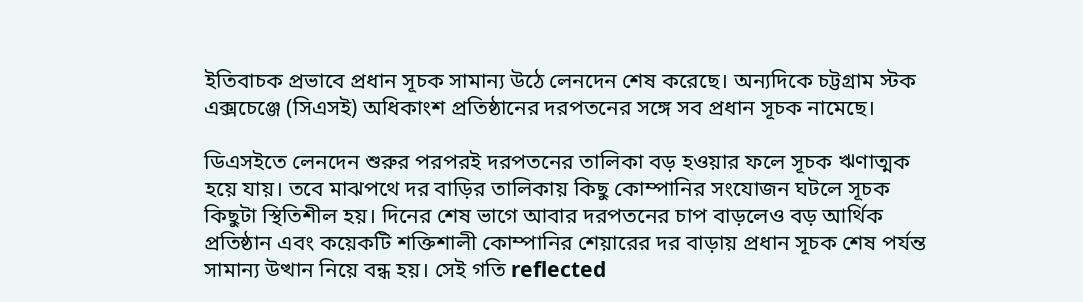ইতিবাচক প্রভাবে প্রধান সূচক সামান্য উঠে লেনদেন শেষ করেছে। অন্যদিকে চট্টগ্রাম স্টক এক্সচেঞ্জে (সিএসই) অধিকাংশ প্রতিষ্ঠানের দরপতনের সঙ্গে সব প্রধান সূচক নামেছে।

ডিএসইতে লেনদেন শুরুর পরপরই দরপতনের তালিকা বড় হওয়ার ফলে সূচক ঋণাত্মক হয়ে যায়। তবে মাঝপথে দর বাড়ির তালিকায় কিছু কোম্পানির সংযোজন ঘটলে সূচক কিছুটা স্থিতিশীল হয়। দিনের শেষ ভাগে আবার দরপতনের চাপ বাড়লেও বড় আর্থিক প্রতিষ্ঠান এবং কয়েকটি শক্তিশালী কোম্পানির শেয়ারের দর বাড়ায় প্রধান সূচক শেষ পর্যন্ত সামান্য উত্থান নিয়ে বন্ধ হয়। সেই গতি reflected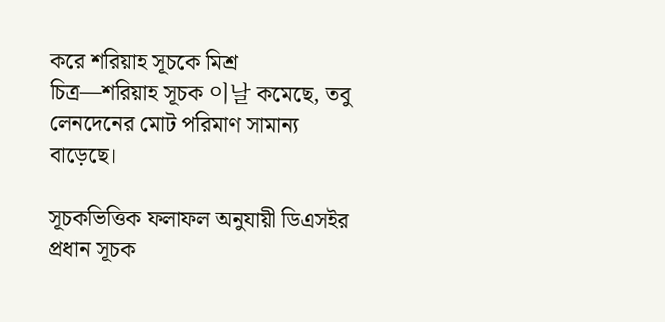করে শরিয়াহ সূচকে মিশ্র চিত্র—শরিয়াহ সূচক 이날 কমেছে, তবু লেনদেনের মোট পরিমাণ সামান্য বাড়েছে।

সূচকভিত্তিক ফলাফল অনুযায়ী ডিএসইর প্রধান সূচক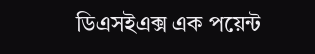ডিএসইএক্স এক পয়েন্ট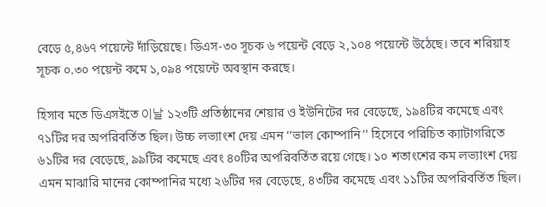বেড়ে ৫,৪৬৭ পয়েন্টে দাঁড়িয়েছে। ডিএস-৩০ সূচক ৬ পয়েন্ট বেড়ে ২,১০৪ পয়েন্টে উঠেছে। তবে শরিয়াহ সূচক ০.৩০ পয়েন্ট কমে ১,০৯৪ পয়েন্টে অবস্থান করছে।

হিসাব মতে ডিএসইতে 이날 ১২৩টি প্রতিষ্ঠানের শেয়ার ও ইউনিটের দর বেড়েছে, ১৯৪টির কমেছে এবং ৭১টির দর অপরিবর্তিত ছিল। উচ্চ লভ্যাংশ দেয় এমন ‘‘ভাল কোম্পানি’’ হিসেবে পরিচিত ক্যাটাগরিতে ৬১টির দর বেড়েছে, ৯৯টির কমেছে এবং ৪০টির অপরিবর্তিত রয়ে গেছে। ১০ শতাংশের কম লভ্যাংশ দেয় এমন মাঝারি মানের কোম্পানির মধ্যে ২৬টির দর বেড়েছে, ৪৩টির কমেছে এবং ১১টির অপরিবর্তিত ছিল।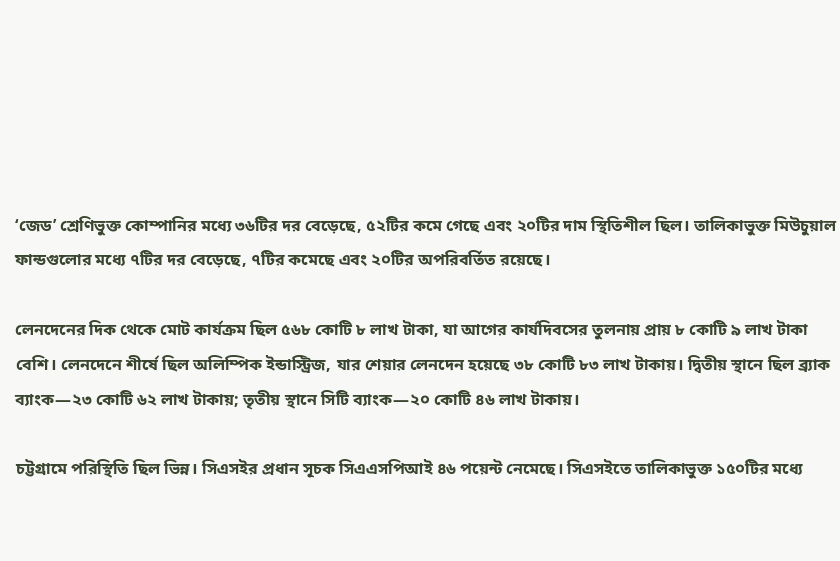‘জেড’ শ্রেণিভুক্ত কোম্পানির মধ্যে ৩৬টির দর বেড়েছে, ৫২টির কমে গেছে এবং ২০টির দাম স্থিতিশীল ছিল। তালিকাভুক্ত মিউচুয়াল ফান্ডগুলোর মধ্যে ৭টির দর বেড়েছে, ৭টির কমেছে এবং ২০টির অপরিবর্তিত রয়েছে।

লেনদেনের দিক থেকে মোট কার্যক্রম ছিল ৫৬৮ কোটি ৮ লাখ টাকা, যা আগের কার্যদিবসের তুলনায় প্রায় ৮ কোটি ৯ লাখ টাকা বেশি। লেনদেনে শীর্ষে ছিল অলিম্পিক ইন্ডাস্ট্রিজ, যার শেয়ার লেনদেন হয়েছে ৩৮ কোটি ৮৩ লাখ টাকায়। দ্বিতীয় স্থানে ছিল ব্র্যাক ব্যাংক—২৩ কোটি ৬২ লাখ টাকায়; তৃতীয় স্থানে সিটি ব্যাংক—২০ কোটি ৪৬ লাখ টাকায়।

চট্টগ্রামে পরিস্থিতি ছিল ভিন্ন। সিএসইর প্রধান সূচক সিএএসপিআই ৪৬ পয়েন্ট নেমেছে। সিএসইতে তালিকাভুক্ত ১৫০টির মধ্যে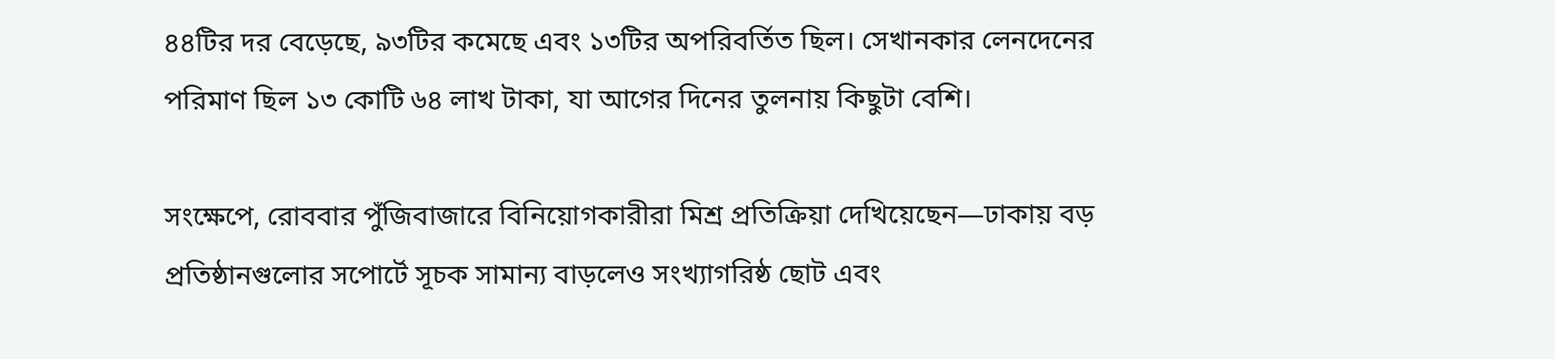৪৪টির দর বেড়েছে, ৯৩টির কমেছে এবং ১৩টির অপরিবর্তিত ছিল। সেখানকার লেনদেনের পরিমাণ ছিল ১৩ কোটি ৬৪ লাখ টাকা, যা আগের দিনের তুলনায় কিছুটা বেশি।

সংক্ষেপে, রোববার পুঁজিবাজারে বিনিয়োগকারীরা মিশ্র প্রতিক্রিয়া দেখিয়েছেন—ঢাকায় বড় প্রতিষ্ঠানগুলোর সপোর্টে সূচক সামান্য বাড়লেও সংখ্যাগরিষ্ঠ ছোট এবং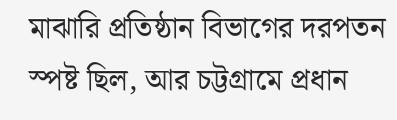মাঝারি প্রতিষ্ঠান বিভাগের দরপতন স্পষ্ট ছিল, আর চট্টগ্রামে প্রধান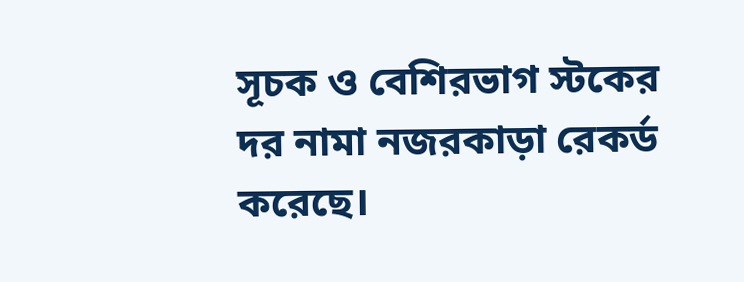সূচক ও বেশিরভাগ স্টকের দর নামা নজরকাড়া রেকর্ড করেছে।